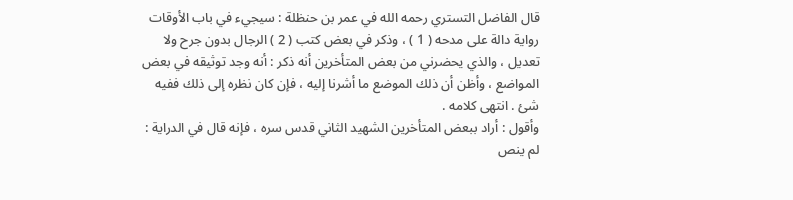قال الفاضل التستري رحمه الله في عمر بن حنظلة : سيجيء في باب الأوقات رواية دالة على مدحه ( 1 ) ، وذكر في بعض كتب ( 2 ) الرجال بدون جرح ولا تعديل ، والذي يحضرني من بعض المتأخرين أنه ذكر : أنه وجد توثيقه في بعض المواضع ، وأظن أن ذلك الموضع ما أشرنا إليه ، فإن كان نظره إلى ذلك ففيه شئ . انتهى كلامه .
وأقول : أراد ببعض المتأخرين الشهيد الثاني قدس سره ، فإنه قال في الدراية : لم ينص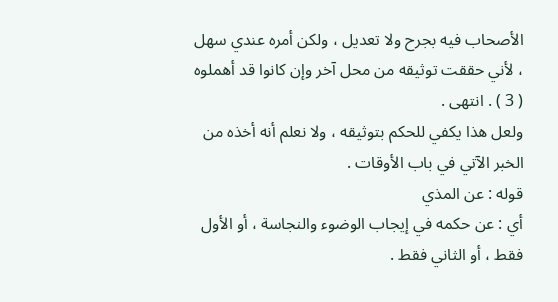الأصحاب فيه بجرح ولا تعديل ، ولكن أمره عندي سهل ، لأني حققت توثيقه من محل آخر وإن كانوا قد أهملوه ( 3 ) . انتهى .
ولعل هذا يكفي للحكم بتوثيقه ، ولا نعلم أنه أخذه من الخبر الآتي في باب الأوقات .
قوله : عن المذي
أي : عن حكمه في إيجاب الوضوء والنجاسة ، أو الأول فقط ، أو الثاني فقط .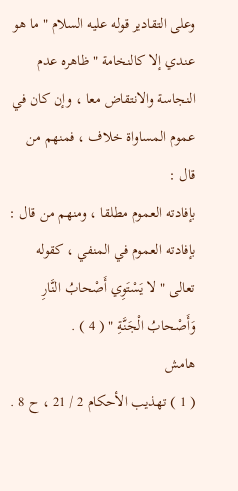وعلى التقادير قوله عليه السلام " ما هو عندي إلا كالنخامة " ظاهره عدم النجاسة والانتقاض معا ، وإن كان في عموم المساواة خلاف ، فمنهم من قال :
بإفادته العموم مطلقا ، ومنهم من قال : بإفادته العموم في المنفي ، كقوله تعالى " لا يَسْتَوِي أَصْحابُ النَّارِ وَأَصْحابُ الْجَنَّةِ " ( 4 ) .
هامش
( 1 ) تهذيب الأحكام 2 / 21 ، ح 8 .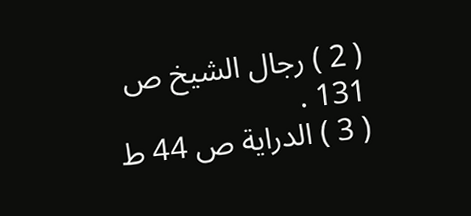( 2 ) رجال الشيخ ص 131 .
( 3 ) الدراية ص 44 ط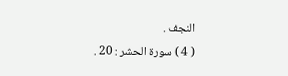النجف .
( 4 ) سورة الحشر : 20 .